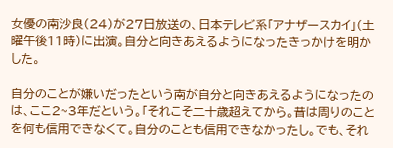女優の南沙良(24)が27日放送の、日本テレビ系「アナザースカイ」(土曜午後11時)に出演。自分と向きあえるようになったきっかけを明かした。

自分のことが嫌いだったという南が自分と向きあえるようになったのは、ここ2~3年だという。「それこそ二十歳超えてから。昔は周りのことを何も信用できなくて。自分のことも信用できなかったし。でも、それ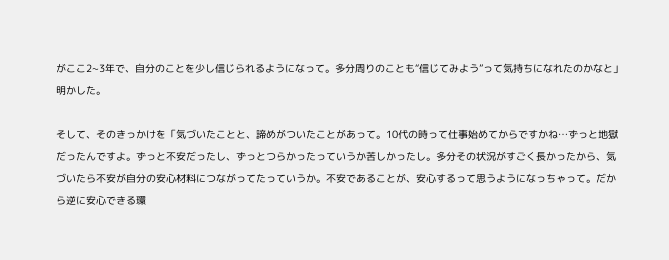がここ2~3年で、自分のことを少し信じられるようになって。多分周りのことも“信じてみよう”って気持ちになれたのかなと」明かした。

そして、そのきっかけを「気づいたことと、諦めがついたことがあって。10代の時って仕事始めてからですかね…ずっと地獄だったんですよ。ずっと不安だったし、ずっとつらかったっていうか苦しかったし。多分その状況がすごく長かったから、気づいたら不安が自分の安心材料につながってたっていうか。不安であることが、安心するって思うようになっちゃって。だから逆に安心できる環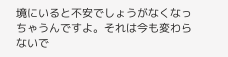境にいると不安でしょうがなくなっちゃうんですよ。それは今も変わらないで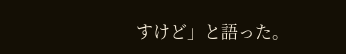すけど」と語った。